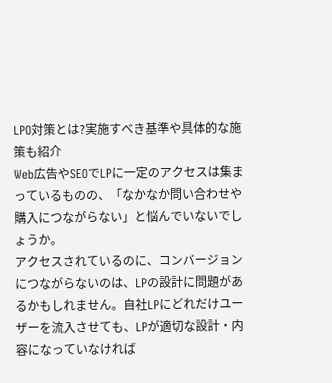LPO対策とは?実施すべき基準や具体的な施策も紹介
Web広告やSEOでLPに一定のアクセスは集まっているものの、「なかなか問い合わせや購入につながらない」と悩んでいないでしょうか。
アクセスされているのに、コンバージョンにつながらないのは、LPの設計に問題があるかもしれません。自社LPにどれだけユーザーを流入させても、LPが適切な設計・内容になっていなければ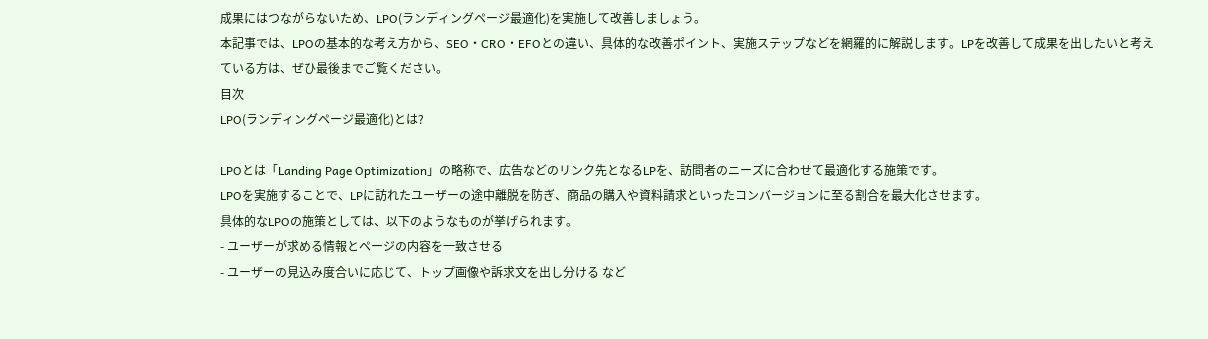成果にはつながらないため、LPO(ランディングページ最適化)を実施して改善しましょう。
本記事では、LPOの基本的な考え方から、SEO・CRO・EFOとの違い、具体的な改善ポイント、実施ステップなどを網羅的に解説します。LPを改善して成果を出したいと考えている方は、ぜひ最後までご覧ください。
目次
LPO(ランディングページ最適化)とは?

LPOとは「Landing Page Optimization」の略称で、広告などのリンク先となるLPを、訪問者のニーズに合わせて最適化する施策です。
LPOを実施することで、LPに訪れたユーザーの途中離脱を防ぎ、商品の購入や資料請求といったコンバージョンに至る割合を最大化させます。
具体的なLPOの施策としては、以下のようなものが挙げられます。
- ユーザーが求める情報とページの内容を一致させる
- ユーザーの見込み度合いに応じて、トップ画像や訴求文を出し分ける など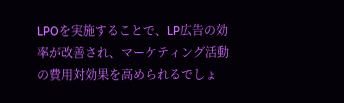LPOを実施することで、LP広告の効率が改善され、マーケティング活動の費用対効果を高められるでしょ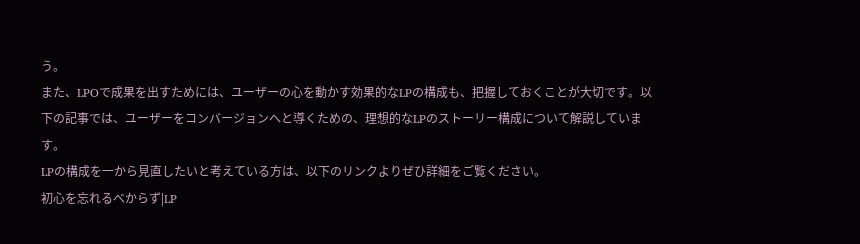う。
また、LPOで成果を出すためには、ユーザーの心を動かす効果的なLPの構成も、把握しておくことが大切です。以下の記事では、ユーザーをコンバージョンへと導くための、理想的なLPのストーリー構成について解説しています。
LPの構成を一から見直したいと考えている方は、以下のリンクよりぜひ詳細をご覧ください。
初心を忘れるべからず|LP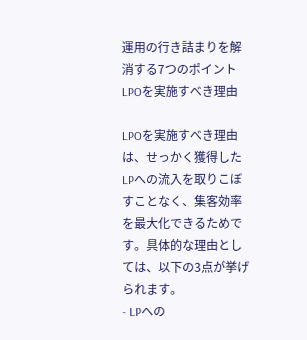運用の行き詰まりを解消する7つのポイント
LPOを実施すべき理由

LPOを実施すべき理由は、せっかく獲得したLPへの流入を取りこぼすことなく、集客効率を最大化できるためです。具体的な理由としては、以下の3点が挙げられます。
- LPへの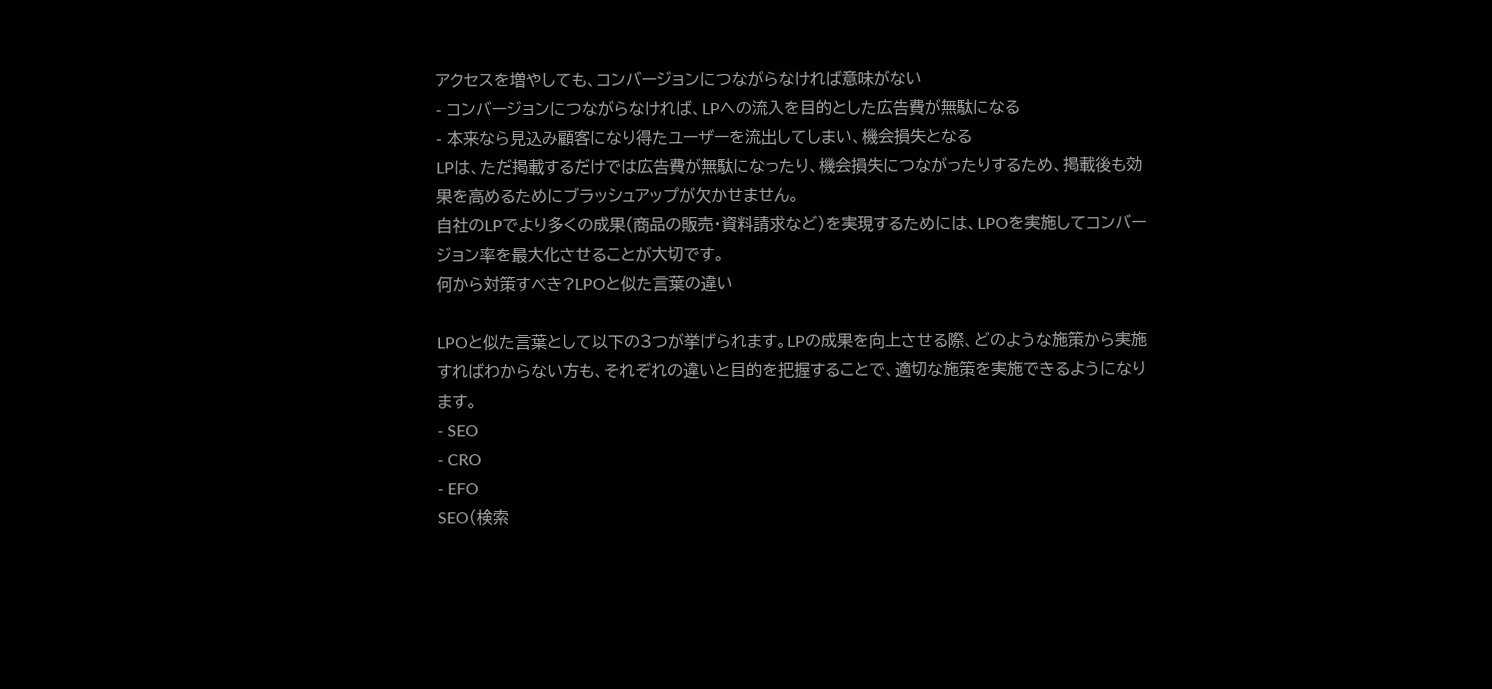アクセスを増やしても、コンバージョンにつながらなければ意味がない
- コンバージョンにつながらなければ、LPへの流入を目的とした広告費が無駄になる
- 本来なら見込み顧客になり得たユーザーを流出してしまい、機会損失となる
LPは、ただ掲載するだけでは広告費が無駄になったり、機会損失につながったりするため、掲載後も効果を高めるためにブラッシュアップが欠かせません。
自社のLPでより多くの成果(商品の販売・資料請求など)を実現するためには、LPOを実施してコンバージョン率を最大化させることが大切です。
何から対策すべき?LPOと似た言葉の違い

LPOと似た言葉として以下の3つが挙げられます。LPの成果を向上させる際、どのような施策から実施すればわからない方も、それぞれの違いと目的を把握することで、適切な施策を実施できるようになります。
- SEO
- CRO
- EFO
SEO(検索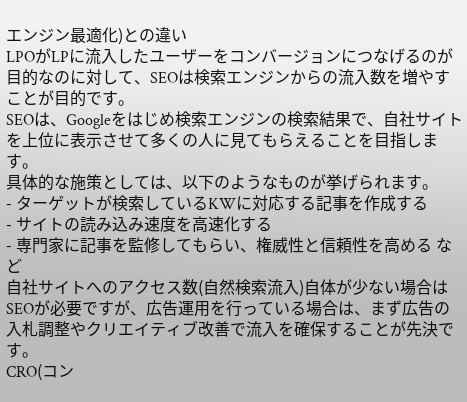エンジン最適化)との違い
LPOがLPに流入したユーザーをコンバージョンにつなげるのが目的なのに対して、SEOは検索エンジンからの流入数を増やすことが目的です。
SEOは、Googleをはじめ検索エンジンの検索結果で、自社サイトを上位に表示させて多くの人に見てもらえることを目指します。
具体的な施策としては、以下のようなものが挙げられます。
- ターゲットが検索しているKWに対応する記事を作成する
- サイトの読み込み速度を高速化する
- 専門家に記事を監修してもらい、権威性と信頼性を高める など
自社サイトへのアクセス数(自然検索流入)自体が少ない場合はSEOが必要ですが、広告運用を行っている場合は、まず広告の入札調整やクリエイティブ改善で流入を確保することが先決です。
CRO(コン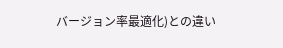バージョン率最適化)との違い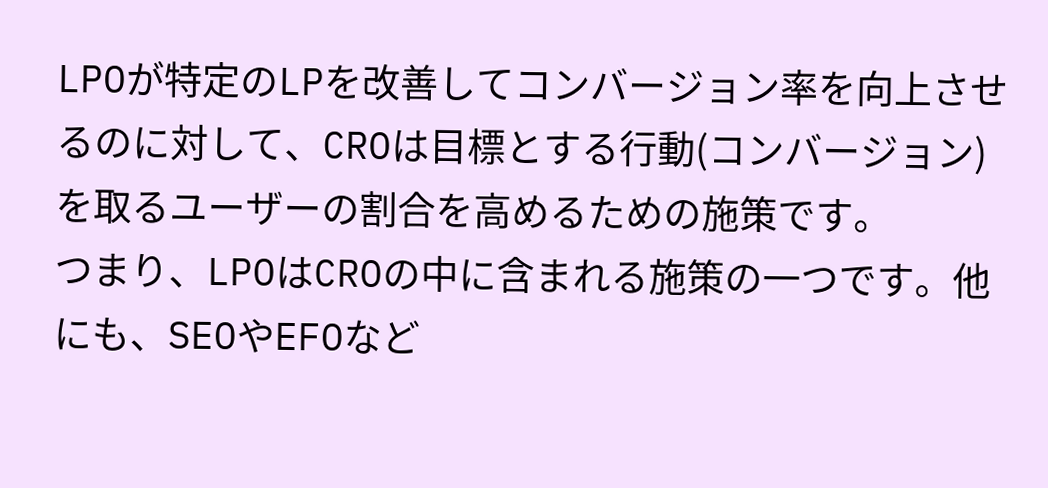LPOが特定のLPを改善してコンバージョン率を向上させるのに対して、CROは目標とする行動(コンバージョン)を取るユーザーの割合を高めるための施策です。
つまり、LPOはCROの中に含まれる施策の一つです。他にも、SEOやEFOなど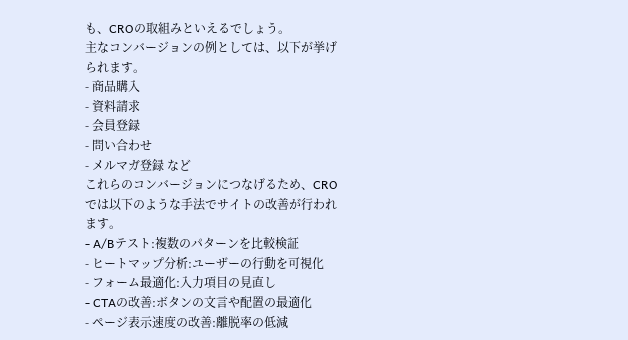も、CROの取組みといえるでしょう。
主なコンバージョンの例としては、以下が挙げられます。
- 商品購入
- 資料請求
- 会員登録
- 問い合わせ
- メルマガ登録 など
これらのコンバージョンにつなげるため、CROでは以下のような手法でサイトの改善が行われます。
- A/Bテスト:複数のパターンを比較検証
- ヒートマップ分析:ユーザーの行動を可視化
- フォーム最適化:入力項目の見直し
- CTAの改善:ボタンの文言や配置の最適化
- ページ表示速度の改善:離脱率の低減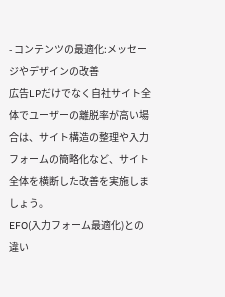- コンテンツの最適化:メッセージやデザインの改善
広告LPだけでなく自社サイト全体でユーザーの離脱率が高い場合は、サイト構造の整理や入力フォームの簡略化など、サイト全体を横断した改善を実施しましょう。
EFO(入力フォーム最適化)との違い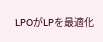LPOがLPを最適化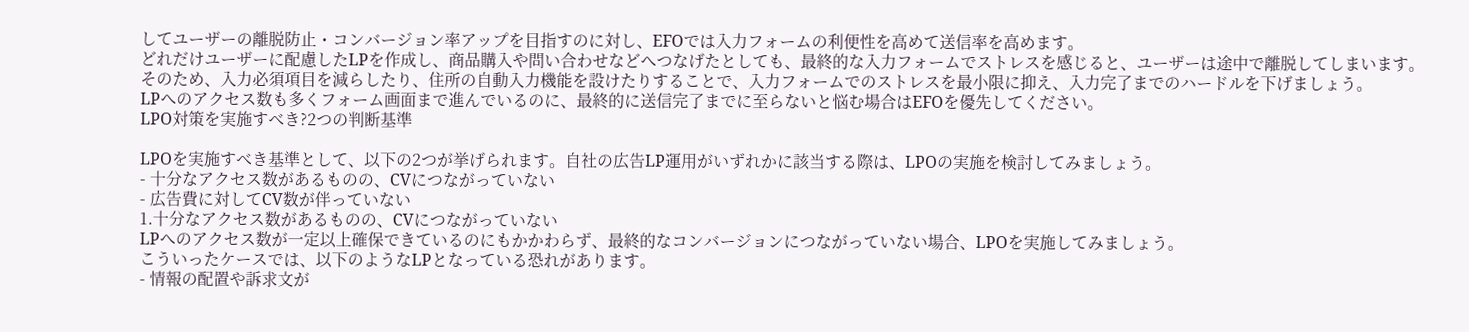してユーザーの離脱防止・コンバージョン率アップを目指すのに対し、EFOでは入力フォームの利便性を高めて送信率を高めます。
どれだけユーザーに配慮したLPを作成し、商品購入や問い合わせなどへつなげたとしても、最終的な入力フォームでストレスを感じると、ユーザーは途中で離脱してしまいます。
そのため、入力必須項目を減らしたり、住所の自動入力機能を設けたりすることで、入力フォームでのストレスを最小限に抑え、入力完了までのハードルを下げましょう。
LPへのアクセス数も多くフォーム画面まで進んでいるのに、最終的に送信完了までに至らないと悩む場合はEFOを優先してください。
LPO対策を実施すべき?2つの判断基準

LPOを実施すべき基準として、以下の2つが挙げられます。自社の広告LP運用がいずれかに該当する際は、LPOの実施を検討してみましょう。
- 十分なアクセス数があるものの、CVにつながっていない
- 広告費に対してCV数が伴っていない
1.十分なアクセス数があるものの、CVにつながっていない
LPへのアクセス数が一定以上確保できているのにもかかわらず、最終的なコンバージョンにつながっていない場合、LPOを実施してみましょう。
こういったケースでは、以下のようなLPとなっている恐れがあります。
- 情報の配置や訴求文が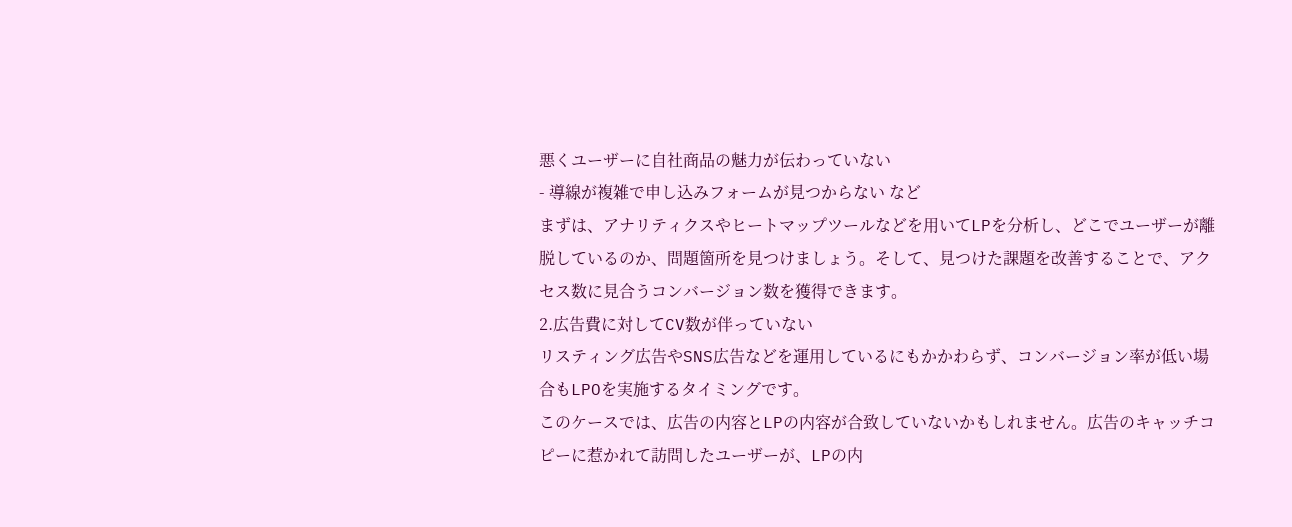悪くユーザーに自社商品の魅力が伝わっていない
- 導線が複雑で申し込みフォームが見つからない など
まずは、アナリティクスやヒートマップツールなどを用いてLPを分析し、どこでユーザーが離脱しているのか、問題箇所を見つけましょう。そして、見つけた課題を改善することで、アクセス数に見合うコンバージョン数を獲得できます。
2.広告費に対してCV数が伴っていない
リスティング広告やSNS広告などを運用しているにもかかわらず、コンバージョン率が低い場合もLPOを実施するタイミングです。
このケースでは、広告の内容とLPの内容が合致していないかもしれません。広告のキャッチコピーに惹かれて訪問したユーザーが、LPの内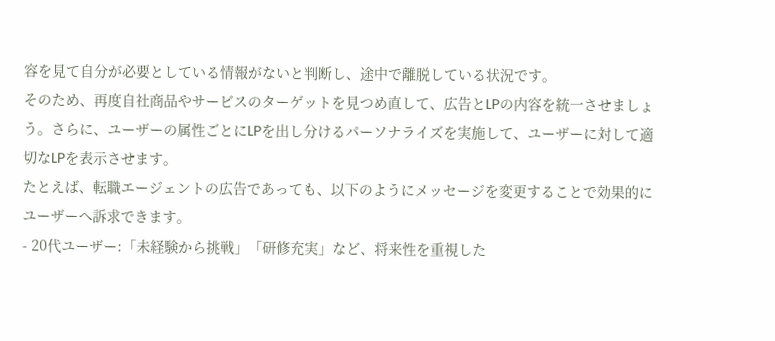容を見て自分が必要としている情報がないと判断し、途中で離脱している状況です。
そのため、再度自社商品やサービスのターゲットを見つめ直して、広告とLPの内容を統一させましょう。さらに、ユーザーの属性ごとにLPを出し分けるパーソナライズを実施して、ユーザーに対して適切なLPを表示させます。
たとえば、転職エージェントの広告であっても、以下のようにメッセージを変更することで効果的にユーザーへ訴求できます。
- 20代ユーザー:「未経験から挑戦」「研修充実」など、将来性を重視した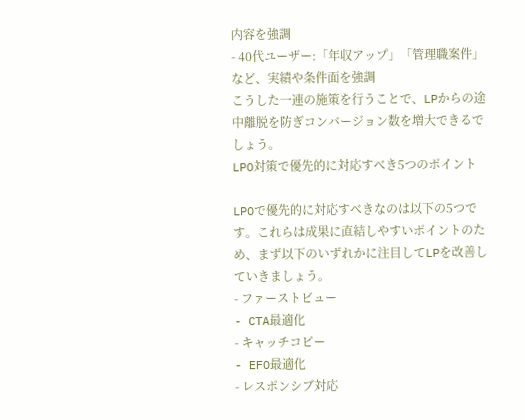内容を強調
- 40代ユーザー:「年収アップ」「管理職案件」など、実績や条件面を強調
こうした一連の施策を行うことで、LPからの途中離脱を防ぎコンバージョン数を増大できるでしょう。
LPO対策で優先的に対応すべき5つのポイント

LPOで優先的に対応すべきなのは以下の5つです。これらは成果に直結しやすいポイントのため、まず以下のいずれかに注目してLPを改善していきましょう。
- ファーストビュー
- CTA最適化
- キャッチコピー
- EFO最適化
- レスポンシブ対応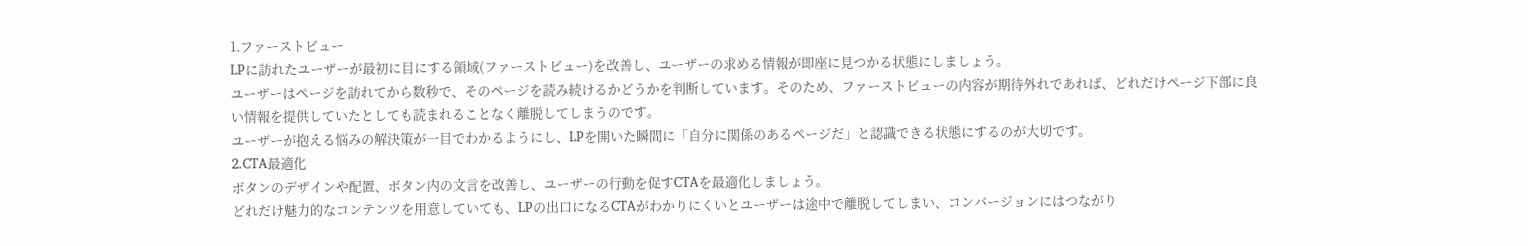1.ファーストビュー
LPに訪れたユーザーが最初に目にする領域(ファーストビュー)を改善し、ユーザーの求める情報が即座に見つかる状態にしましょう。
ユーザーはページを訪れてから数秒で、そのページを読み続けるかどうかを判断しています。そのため、ファーストビューの内容が期待外れであれば、どれだけページ下部に良い情報を提供していたとしても読まれることなく離脱してしまうのです。
ユーザーが抱える悩みの解決策が一目でわかるようにし、LPを開いた瞬間に「自分に関係のあるページだ」と認識できる状態にするのが大切です。
2.CTA最適化
ボタンのデザインや配置、ボタン内の文言を改善し、ユーザーの行動を促すCTAを最適化しましょう。
どれだけ魅力的なコンテンツを用意していても、LPの出口になるCTAがわかりにくいとユーザーは途中で離脱してしまい、コンバージョンにはつながり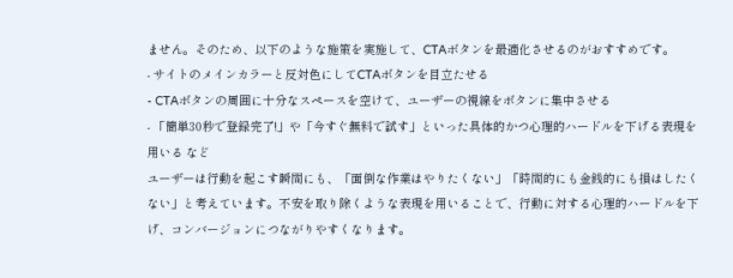ません。そのため、以下のような施策を実施して、CTAボタンを最適化させるのがおすすめです。
- サイトのメインカラーと反対色にしてCTAボタンを目立たせる
- CTAボタンの周囲に十分なスペースを空けて、ユーザーの視線をボタンに集中させる
- 「簡単30秒で登録完了!」や「今すぐ無料で試す」といった具体的かつ心理的ハードルを下げる表現を用いる など
ユーザーは行動を起こす瞬間にも、「面倒な作業はやりたくない」「時間的にも金銭的にも損はしたくない」と考えています。不安を取り除くような表現を用いることで、行動に対する心理的ハードルを下げ、コンバージョンにつながりやすくなります。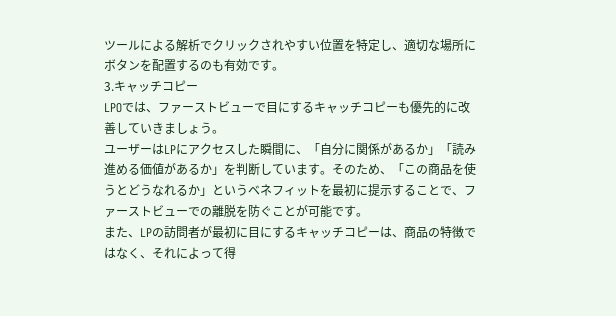ツールによる解析でクリックされやすい位置を特定し、適切な場所にボタンを配置するのも有効です。
3.キャッチコピー
LPOでは、ファーストビューで目にするキャッチコピーも優先的に改善していきましょう。
ユーザーはLPにアクセスした瞬間に、「自分に関係があるか」「読み進める価値があるか」を判断しています。そのため、「この商品を使うとどうなれるか」というベネフィットを最初に提示することで、ファーストビューでの離脱を防ぐことが可能です。
また、LPの訪問者が最初に目にするキャッチコピーは、商品の特徴ではなく、それによって得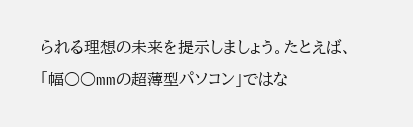られる理想の未来を提示しましょう。たとえば、「幅○○mmの超薄型パソコン」ではな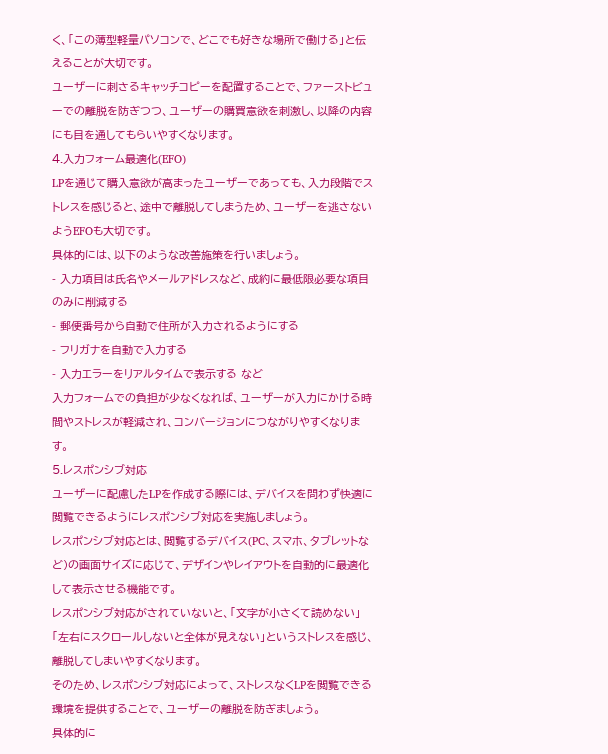く、「この薄型軽量パソコンで、どこでも好きな場所で働ける」と伝えることが大切です。
ユーザーに刺さるキャッチコピーを配置することで、ファーストビューでの離脱を防ぎつつ、ユーザーの購買意欲を刺激し、以降の内容にも目を通してもらいやすくなります。
4.入力フォーム最適化(EFO)
LPを通じて購入意欲が高まったユーザーであっても、入力段階でストレスを感じると、途中で離脱してしまうため、ユーザーを逃さないようEFOも大切です。
具体的には、以下のような改善施策を行いましょう。
- 入力項目は氏名やメールアドレスなど、成約に最低限必要な項目のみに削減する
- 郵便番号から自動で住所が入力されるようにする
- フリガナを自動で入力する
- 入力エラーをリアルタイムで表示する など
入力フォームでの負担が少なくなれば、ユーザーが入力にかける時間やストレスが軽減され、コンバージョンにつながりやすくなります。
5.レスポンシブ対応
ユーザーに配慮したLPを作成する際には、デバイスを問わず快適に閲覧できるようにレスポンシブ対応を実施しましょう。
レスポンシブ対応とは、閲覧するデバイス(PC、スマホ、タブレットなど)の画面サイズに応じて、デザインやレイアウトを自動的に最適化して表示させる機能です。
レスポンシブ対応がされていないと、「文字が小さくて読めない」「左右にスクロールしないと全体が見えない」というストレスを感じ、離脱してしまいやすくなります。
そのため、レスポンシブ対応によって、ストレスなくLPを閲覧できる環境を提供することで、ユーザーの離脱を防ぎましょう。
具体的に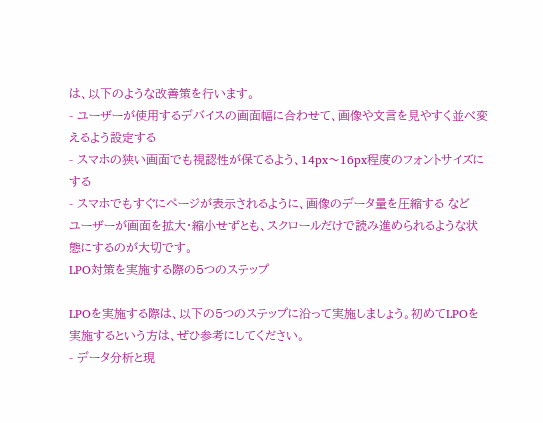は、以下のような改善策を行います。
- ユーザーが使用するデバイスの画面幅に合わせて、画像や文言を見やすく並べ変えるよう設定する
- スマホの狭い画面でも視認性が保てるよう、14px〜16px程度のフォントサイズにする
- スマホでもすぐにページが表示されるように、画像のデータ量を圧縮する など
ユーザーが画面を拡大・縮小せずとも、スクロールだけで読み進められるような状態にするのが大切です。
LPO対策を実施する際の5つのステップ

LPOを実施する際は、以下の5つのステップに沿って実施しましょう。初めてLPOを実施するという方は、ぜひ参考にしてください。
- データ分析と現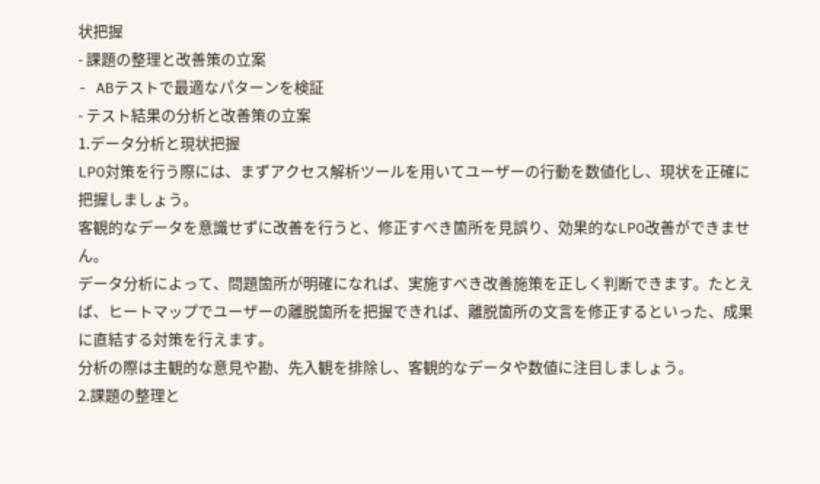状把握
- 課題の整理と改善策の立案
- ABテストで最適なパターンを検証
- テスト結果の分析と改善策の立案
1.データ分析と現状把握
LPO対策を行う際には、まずアクセス解析ツールを用いてユーザーの行動を数値化し、現状を正確に把握しましょう。
客観的なデータを意識せずに改善を行うと、修正すべき箇所を見誤り、効果的なLPO改善ができません。
データ分析によって、問題箇所が明確になれば、実施すべき改善施策を正しく判断できます。たとえば、ヒートマップでユーザーの離脱箇所を把握できれば、離脱箇所の文言を修正するといった、成果に直結する対策を行えます。
分析の際は主観的な意見や勘、先入観を排除し、客観的なデータや数値に注目しましょう。
2.課題の整理と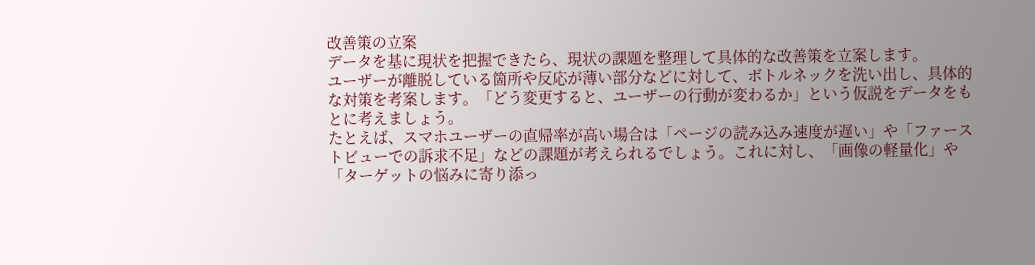改善策の立案
データを基に現状を把握できたら、現状の課題を整理して具体的な改善策を立案します。
ユーザーが離脱している箇所や反応が薄い部分などに対して、ボトルネックを洗い出し、具体的な対策を考案します。「どう変更すると、ユーザーの行動が変わるか」という仮説をデータをもとに考えましょう。
たとえば、スマホユーザーの直帰率が高い場合は「ページの読み込み速度が遅い」や「ファーストビューでの訴求不足」などの課題が考えられるでしょう。これに対し、「画像の軽量化」や「ターゲットの悩みに寄り添っ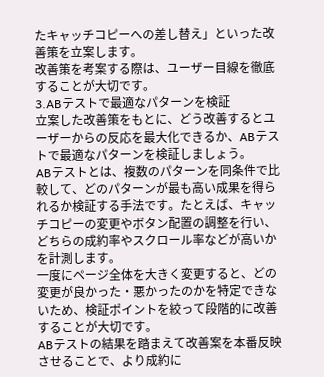たキャッチコピーへの差し替え」といった改善策を立案します。
改善策を考案する際は、ユーザー目線を徹底することが大切です。
3.ABテストで最適なパターンを検証
立案した改善策をもとに、どう改善するとユーザーからの反応を最大化できるか、ABテストで最適なパターンを検証しましょう。
ABテストとは、複数のパターンを同条件で比較して、どのパターンが最も高い成果を得られるか検証する手法です。たとえば、キャッチコピーの変更やボタン配置の調整を行い、どちらの成約率やスクロール率などが高いかを計測します。
一度にページ全体を大きく変更すると、どの変更が良かった・悪かったのかを特定できないため、検証ポイントを絞って段階的に改善することが大切です。
ABテストの結果を踏まえて改善案を本番反映させることで、より成約に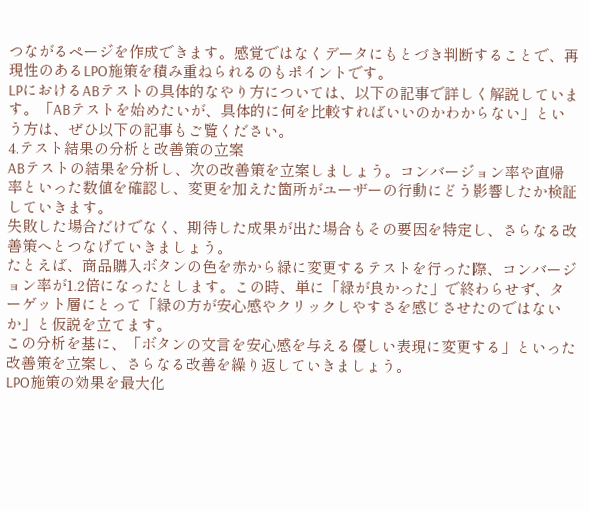つながるページを作成できます。感覚ではなくデータにもとづき判断することで、再現性のあるLPO施策を積み重ねられるのもポイントです。
LPにおけるABテストの具体的なやり方については、以下の記事で詳しく解説しています。「ABテストを始めたいが、具体的に何を比較すればいいのかわからない」という方は、ぜひ以下の記事もご覧ください。
4.テスト結果の分析と改善策の立案
ABテストの結果を分析し、次の改善策を立案しましょう。コンバージョン率や直帰率といった数値を確認し、変更を加えた箇所がユーザーの行動にどう影響したか検証していきます。
失敗した場合だけでなく、期待した成果が出た場合もその要因を特定し、さらなる改善策へとつなげていきましょう。
たとえば、商品購入ボタンの色を赤から緑に変更するテストを行った際、コンバージョン率が1.2倍になったとします。この時、単に「緑が良かった」で終わらせず、ターゲット層にとって「緑の方が安心感やクリックしやすさを感じさせたのではないか」と仮説を立てます。
この分析を基に、「ボタンの文言を安心感を与える優しい表現に変更する」といった改善策を立案し、さらなる改善を繰り返していきましょう。
LPO施策の効果を最大化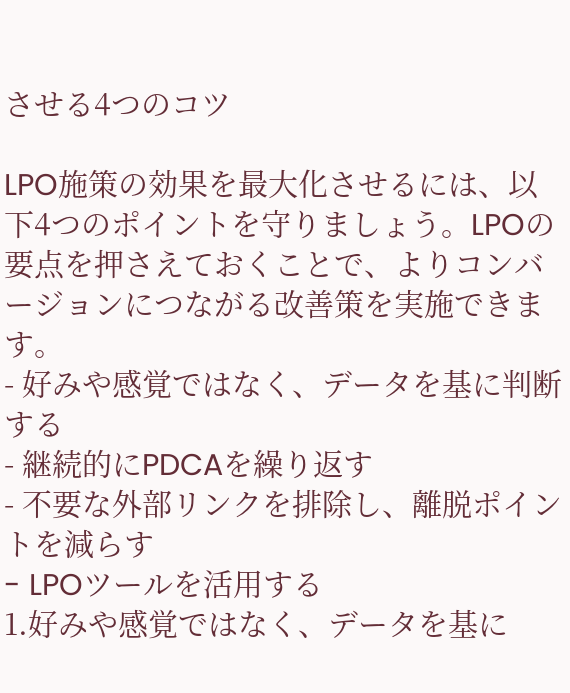させる4つのコツ

LPO施策の効果を最大化させるには、以下4つのポイントを守りましょう。LPOの要点を押さえておくことで、よりコンバージョンにつながる改善策を実施できます。
- 好みや感覚ではなく、データを基に判断する
- 継続的にPDCAを繰り返す
- 不要な外部リンクを排除し、離脱ポイントを減らす
- LPOツールを活用する
1.好みや感覚ではなく、データを基に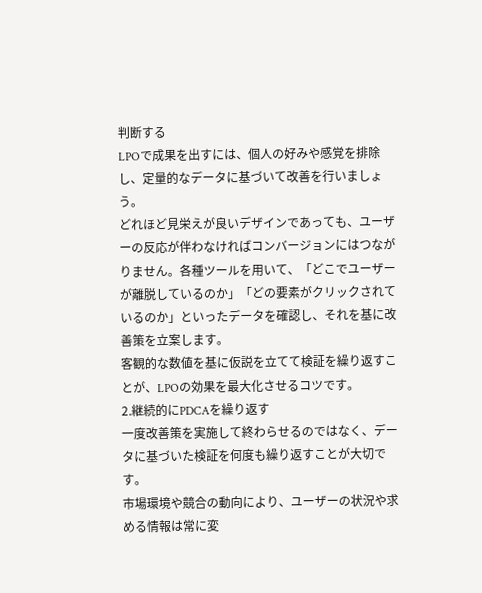判断する
LPOで成果を出すには、個人の好みや感覚を排除し、定量的なデータに基づいて改善を行いましょう。
どれほど見栄えが良いデザインであっても、ユーザーの反応が伴わなければコンバージョンにはつながりません。各種ツールを用いて、「どこでユーザーが離脱しているのか」「どの要素がクリックされているのか」といったデータを確認し、それを基に改善策を立案します。
客観的な数値を基に仮説を立てて検証を繰り返すことが、LPOの効果を最大化させるコツです。
2.継続的にPDCAを繰り返す
一度改善策を実施して終わらせるのではなく、データに基づいた検証を何度も繰り返すことが大切です。
市場環境や競合の動向により、ユーザーの状況や求める情報は常に変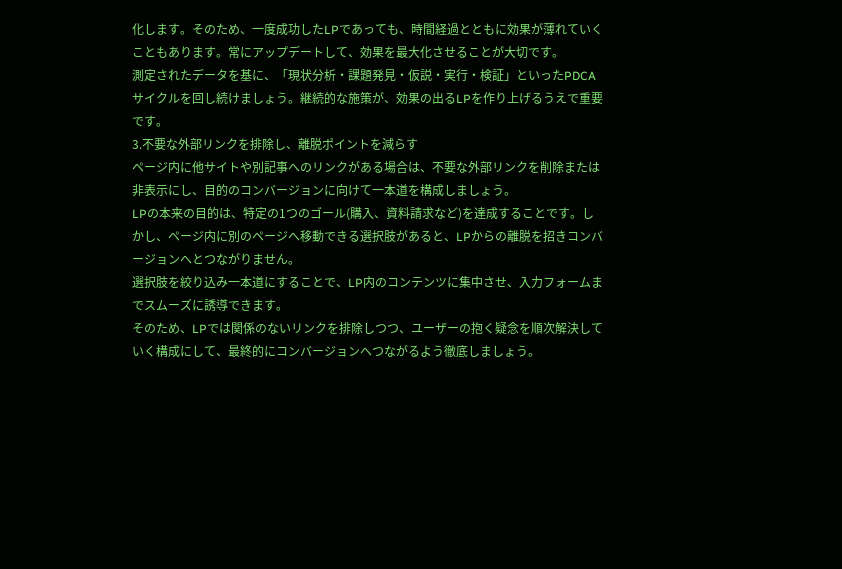化します。そのため、一度成功したLPであっても、時間経過とともに効果が薄れていくこともあります。常にアップデートして、効果を最大化させることが大切です。
測定されたデータを基に、「現状分析・課題発見・仮説・実行・検証」といったPDCAサイクルを回し続けましょう。継続的な施策が、効果の出るLPを作り上げるうえで重要です。
3.不要な外部リンクを排除し、離脱ポイントを減らす
ページ内に他サイトや別記事へのリンクがある場合は、不要な外部リンクを削除または非表示にし、目的のコンバージョンに向けて一本道を構成しましょう。
LPの本来の目的は、特定の1つのゴール(購入、資料請求など)を達成することです。しかし、ページ内に別のページへ移動できる選択肢があると、LPからの離脱を招きコンバージョンへとつながりません。
選択肢を絞り込み一本道にすることで、LP内のコンテンツに集中させ、入力フォームまでスムーズに誘導できます。
そのため、LPでは関係のないリンクを排除しつつ、ユーザーの抱く疑念を順次解決していく構成にして、最終的にコンバージョンへつながるよう徹底しましょう。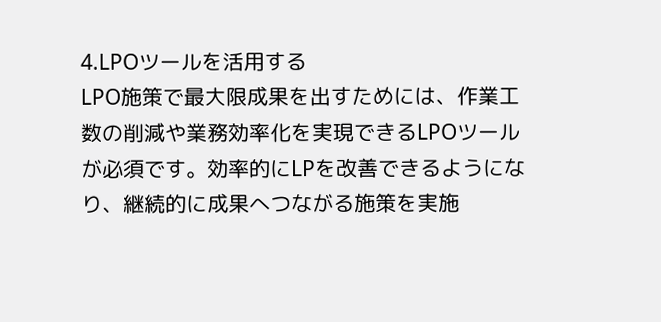4.LPOツールを活用する
LPO施策で最大限成果を出すためには、作業工数の削減や業務効率化を実現できるLPOツールが必須です。効率的にLPを改善できるようになり、継続的に成果へつながる施策を実施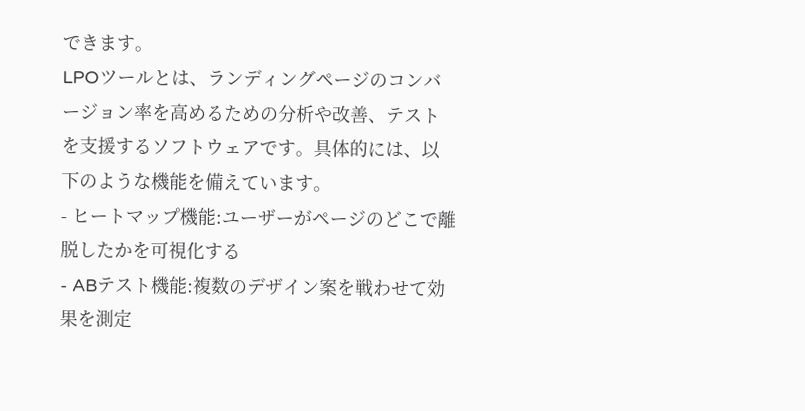できます。
LPOツールとは、ランディングページのコンバージョン率を高めるための分析や改善、テストを支援するソフトウェアです。具体的には、以下のような機能を備えています。
- ヒートマップ機能:ユーザーがページのどこで離脱したかを可視化する
- ABテスト機能:複数のデザイン案を戦わせて効果を測定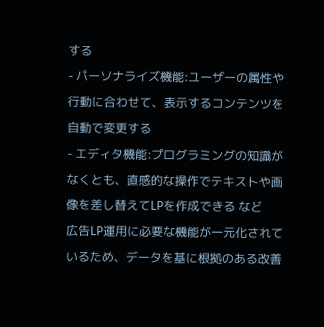する
- パーソナライズ機能:ユーザーの属性や行動に合わせて、表示するコンテンツを自動で変更する
- エディタ機能:プログラミングの知識がなくとも、直感的な操作でテキストや画像を差し替えてLPを作成できる など
広告LP運用に必要な機能が一元化されているため、データを基に根拠のある改善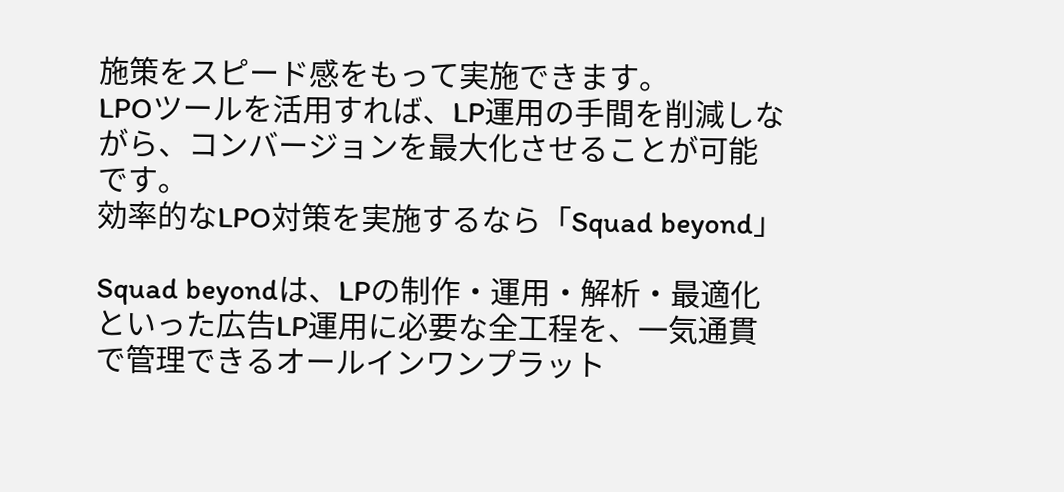施策をスピード感をもって実施できます。
LPOツールを活用すれば、LP運用の手間を削減しながら、コンバージョンを最大化させることが可能です。
効率的なLPO対策を実施するなら「Squad beyond」

Squad beyondは、LPの制作・運用・解析・最適化といった広告LP運用に必要な全工程を、一気通貫で管理できるオールインワンプラット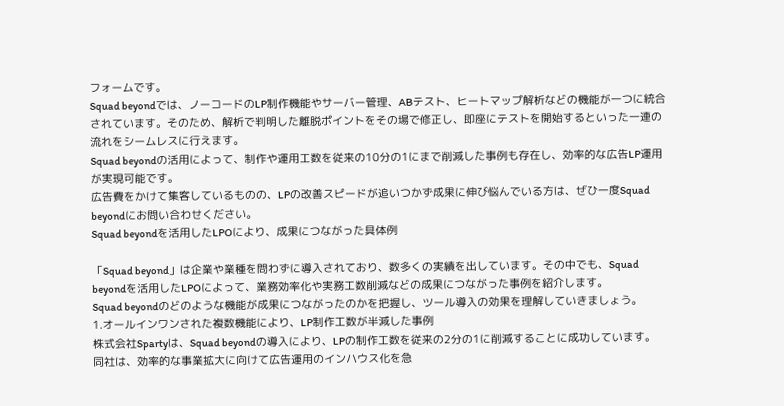フォームです。
Squad beyondでは、ノーコードのLP制作機能やサーバー管理、ABテスト、ヒートマップ解析などの機能が一つに統合されています。そのため、解析で判明した離脱ポイントをその場で修正し、即座にテストを開始するといった一連の流れをシームレスに行えます。
Squad beyondの活用によって、制作や運用工数を従来の10分の1にまで削減した事例も存在し、効率的な広告LP運用が実現可能です。
広告費をかけて集客しているものの、LPの改善スピードが追いつかず成果に伸び悩んでいる方は、ぜひ一度Squad beyondにお問い合わせください。
Squad beyondを活用したLPOにより、成果につながった具体例

「Squad beyond」は企業や業種を問わずに導入されており、数多くの実績を出しています。その中でも、Squad beyondを活用したLPOによって、業務効率化や実務工数削減などの成果につながった事例を紹介します。
Squad beyondのどのような機能が成果につながったのかを把握し、ツール導入の効果を理解していきましょう。
1.オールインワンされた複数機能により、LP制作工数が半減した事例
株式会社Spartyは、Squad beyondの導入により、LPの制作工数を従来の2分の1に削減することに成功しています。
同社は、効率的な事業拡大に向けて広告運用のインハウス化を急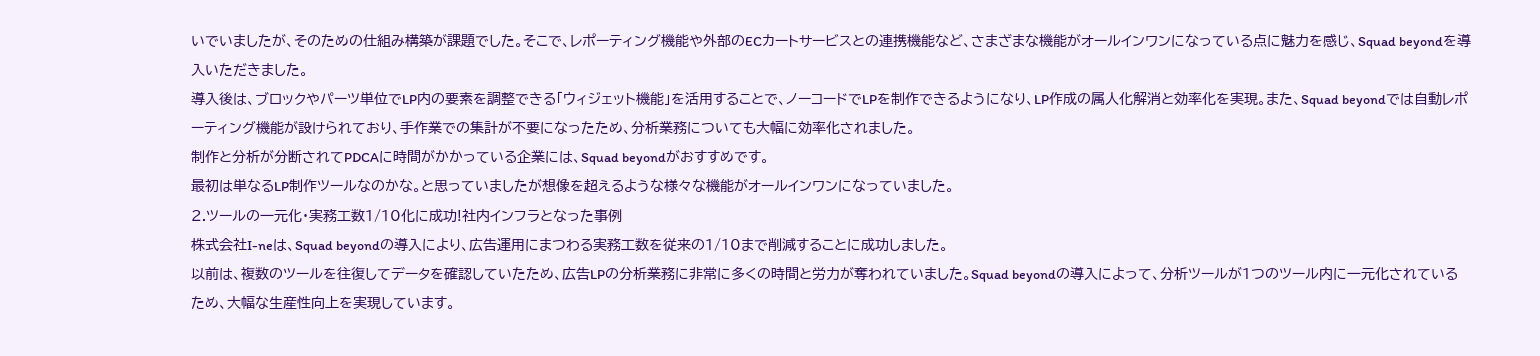いでいましたが、そのための仕組み構築が課題でした。そこで、レポーティング機能や外部のECカートサービスとの連携機能など、さまざまな機能がオールインワンになっている点に魅力を感じ、Squad beyondを導入いただきました。
導入後は、ブロックやパーツ単位でLP内の要素を調整できる「ウィジェット機能」を活用することで、ノーコードでLPを制作できるようになり、LP作成の属人化解消と効率化を実現。また、Squad beyondでは自動レポーティング機能が設けられており、手作業での集計が不要になったため、分析業務についても大幅に効率化されました。
制作と分析が分断されてPDCAに時間がかかっている企業には、Squad beyondがおすすめです。
最初は単なるLP制作ツールなのかな。と思っていましたが想像を超えるような様々な機能がオールインワンになっていました。
2.ツールの一元化・実務工数1/10化に成功!社内インフラとなった事例
株式会社I-neは、Squad beyondの導入により、広告運用にまつわる実務工数を従来の1/10まで削減することに成功しました。
以前は、複数のツールを往復してデータを確認していたため、広告LPの分析業務に非常に多くの時間と労力が奪われていました。Squad beyondの導入によって、分析ツールが1つのツール内に一元化されているため、大幅な生産性向上を実現しています。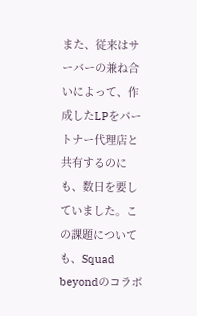また、従来はサーバーの兼ね合いによって、作成したLPをパートナー代理店と共有するのにも、数日を要していました。この課題についても、Squad beyondのコラボ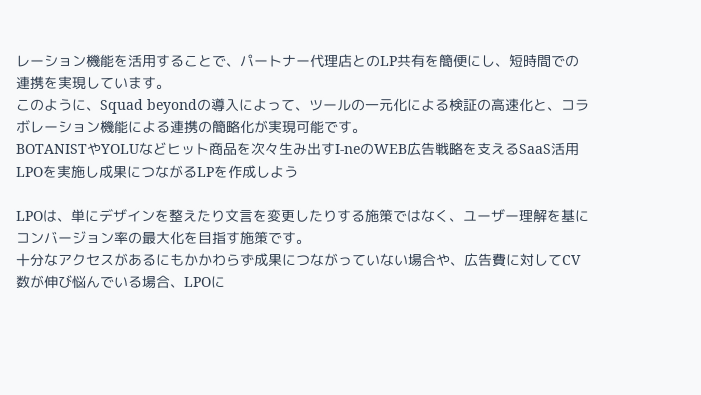レーション機能を活用することで、パートナー代理店とのLP共有を簡便にし、短時間での連携を実現しています。
このように、Squad beyondの導入によって、ツールの一元化による検証の高速化と、コラボレーション機能による連携の簡略化が実現可能です。
BOTANISTやYOLUなどヒット商品を次々生み出すI-neのWEB広告戦略を支えるSaaS活用
LPOを実施し成果につながるLPを作成しよう

LPOは、単にデザインを整えたり文言を変更したりする施策ではなく、ユーザー理解を基にコンバージョン率の最大化を目指す施策です。
十分なアクセスがあるにもかかわらず成果につながっていない場合や、広告費に対してCV数が伸び悩んでいる場合、LPOに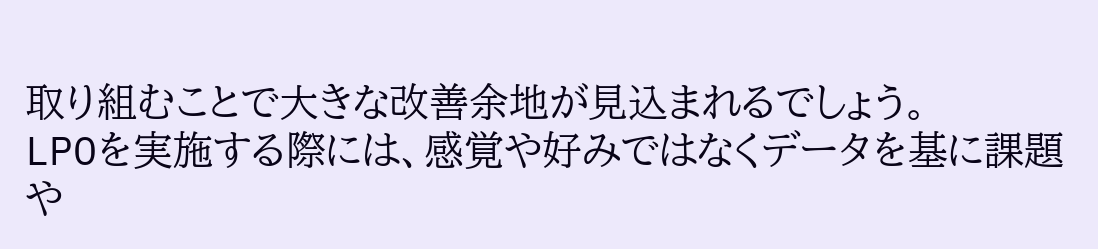取り組むことで大きな改善余地が見込まれるでしょう。
LPOを実施する際には、感覚や好みではなくデータを基に課題や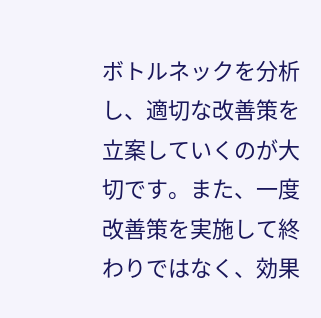ボトルネックを分析し、適切な改善策を立案していくのが大切です。また、一度改善策を実施して終わりではなく、効果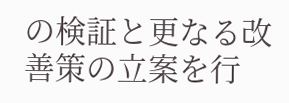の検証と更なる改善策の立案を行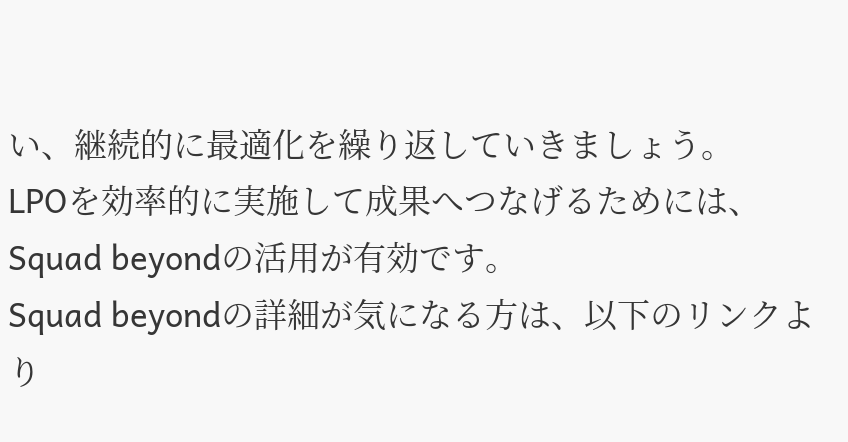い、継続的に最適化を繰り返していきましょう。
LPOを効率的に実施して成果へつなげるためには、Squad beyondの活用が有効です。
Squad beyondの詳細が気になる方は、以下のリンクより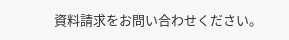資料請求をお問い合わせください。